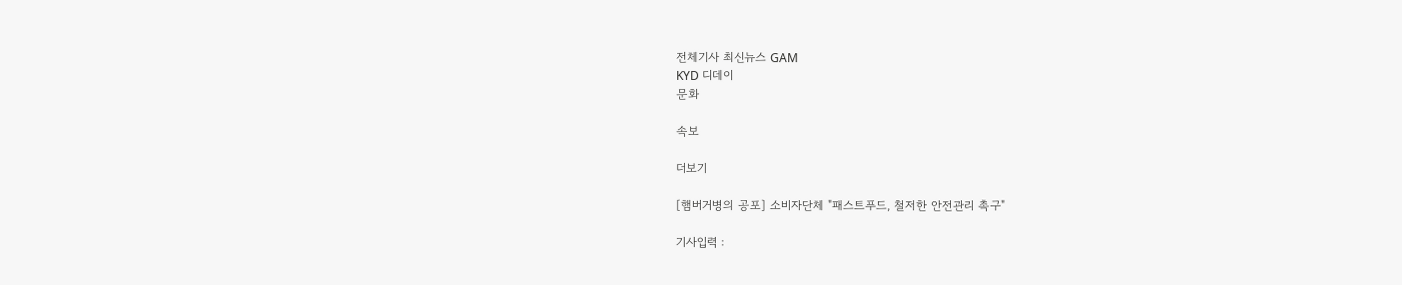전체기사 최신뉴스 GAM
KYD 디데이
문화

속보

더보기

[햄버거병의 공포] 소비자단체 "패스트푸드, 철저한 안전관리 촉구"

기사입력 :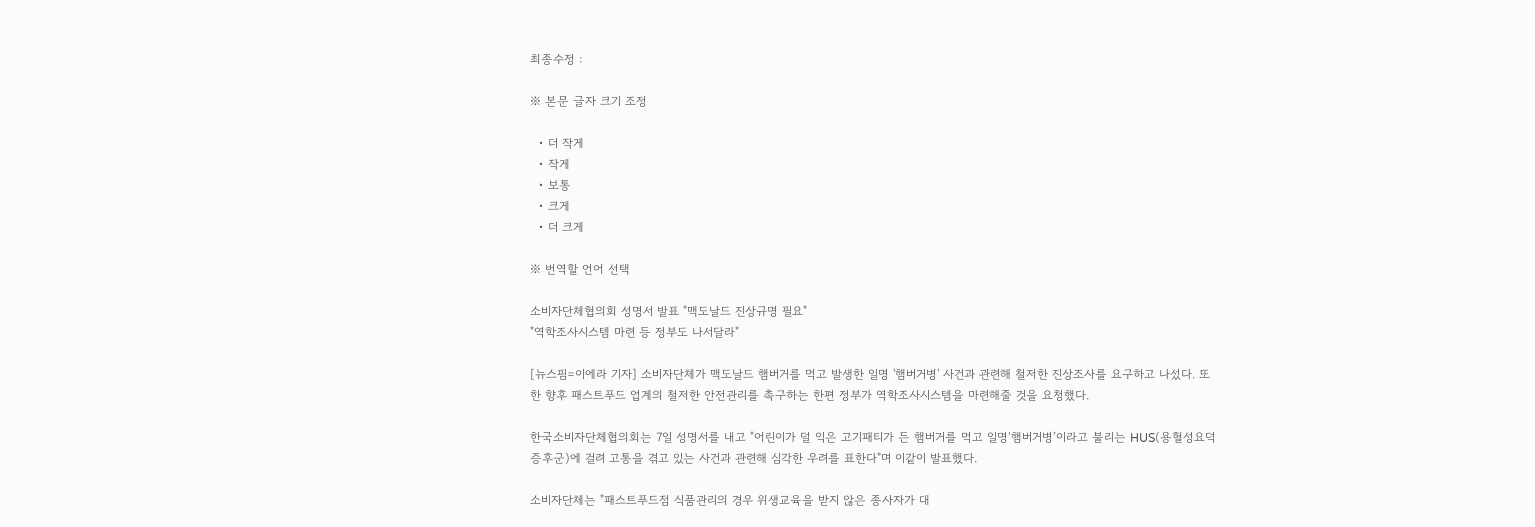최종수정 :

※ 본문 글자 크기 조정

  • 더 작게
  • 작게
  • 보통
  • 크게
  • 더 크게

※ 번역할 언어 선택

소비자단체협의회 성명서 발표 "맥도날드 진상규명 필요"
"역학조사시스템 마련 등 정부도 나서달라"

[뉴스핌=이에라 기자] 소비자단체가 맥도날드 햄버거를 먹고 발생한 일명 '햄버거병' 사건과 관련해 철저한 진상조사를 요구하고 나섰다. 또한 향후 패스트푸드 업계의 철저한 안전관리를 촉구하는 한편 정부가 역학조사시스템을 마련해줄 것을 요청했다.

한국소비자단체협의회는 7일 성명서를 내고 "어린이가 덜 익은 고기패티가 든 햄버거를 먹고 일명‘햄버거병’이라고 불리는 HUS(용혈성요덕증후군)에 걸려 고통을 겪고 있는 사건과 관련해 심각한 우려를 표한다"며 이같이 발표했다.

소비자단체는 "패스트푸드점 식품관리의 경우 위생교육을 받지 않은 종사자가 대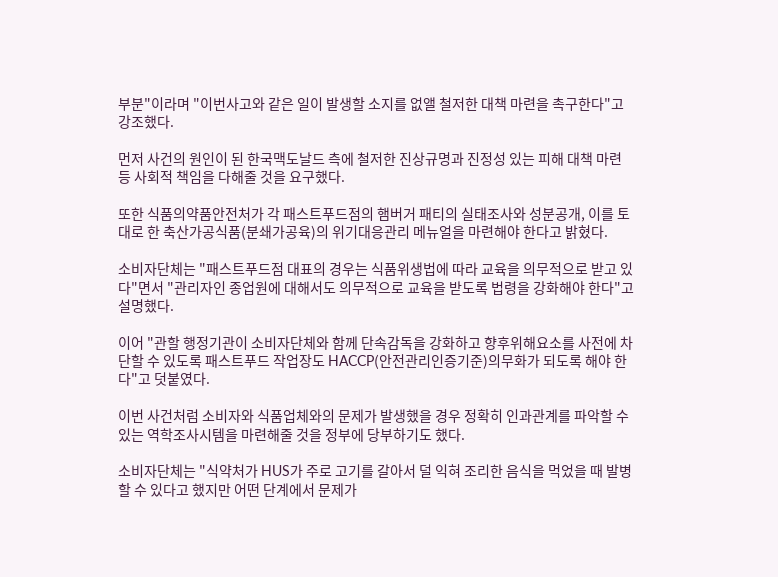부분"이라며 "이번사고와 같은 일이 발생할 소지를 없앨 철저한 대책 마련을 촉구한다"고 강조했다.

먼저 사건의 원인이 된 한국맥도날드 측에 철저한 진상규명과 진정성 있는 피해 대책 마련 등 사회적 책임을 다해줄 것을 요구했다.

또한 식품의약품안전처가 각 패스트푸드점의 햄버거 패티의 실태조사와 성분공개, 이를 토대로 한 축산가공식품(분쇄가공육)의 위기대응관리 메뉴얼을 마련해야 한다고 밝혔다.

소비자단체는 "패스트푸드점 대표의 경우는 식품위생법에 따라 교육을 의무적으로 받고 있다"면서 "관리자인 종업원에 대해서도 의무적으로 교육을 받도록 법령을 강화해야 한다"고 설명했다.

이어 "관할 행정기관이 소비자단체와 함께 단속감독을 강화하고 향후위해요소를 사전에 차단할 수 있도록 패스트푸드 작업장도 HACCP(안전관리인증기준)의무화가 되도록 해야 한다"고 덧붙였다.

이번 사건처럼 소비자와 식품업체와의 문제가 발생했을 경우 정확히 인과관계를 파악할 수 있는 역학조사시템을 마련해줄 것을 정부에 당부하기도 했다.

소비자단체는 "식약처가 HUS가 주로 고기를 갈아서 덜 익혀 조리한 음식을 먹었을 때 발병할 수 있다고 했지만 어떤 단계에서 문제가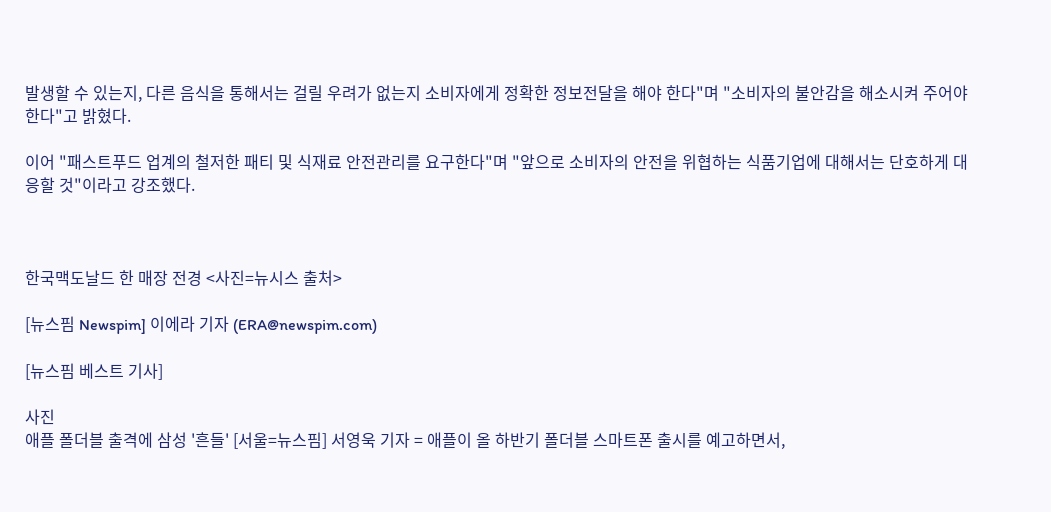발생할 수 있는지, 다른 음식을 통해서는 걸릴 우려가 없는지 소비자에게 정확한 정보전달을 해야 한다"며 "소비자의 불안감을 해소시켜 주어야 한다"고 밝혔다.

이어 "패스트푸드 업계의 철저한 패티 및 식재료 안전관리를 요구한다"며 "앞으로 소비자의 안전을 위협하는 식품기업에 대해서는 단호하게 대응할 것"이라고 강조했다.



한국맥도날드 한 매장 전경 <사진=뉴시스 출처>

[뉴스핌 Newspim] 이에라 기자 (ERA@newspim.com)

[뉴스핌 베스트 기사]

사진
애플 폴더블 출격에 삼성 '흔들' [서울=뉴스핌] 서영욱 기자 = 애플이 올 하반기 폴더블 스마트폰 출시를 예고하면서,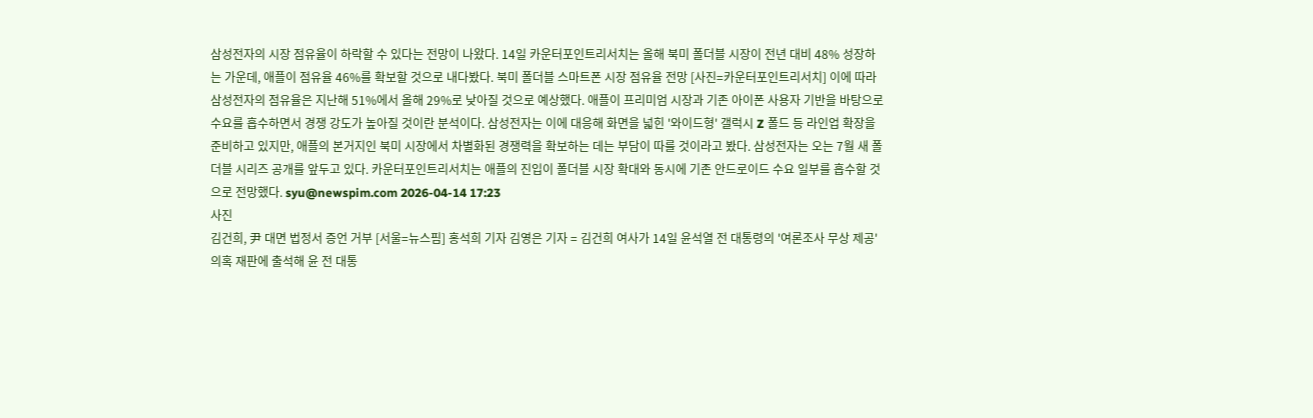삼성전자의 시장 점유율이 하락할 수 있다는 전망이 나왔다. 14일 카운터포인트리서치는 올해 북미 폴더블 시장이 전년 대비 48% 성장하는 가운데, 애플이 점유율 46%를 확보할 것으로 내다봤다. 북미 폴더블 스마트폰 시장 점유율 전망 [사진=카운터포인트리서치] 이에 따라 삼성전자의 점유율은 지난해 51%에서 올해 29%로 낮아질 것으로 예상했다. 애플이 프리미엄 시장과 기존 아이폰 사용자 기반을 바탕으로 수요를 흡수하면서 경쟁 강도가 높아질 것이란 분석이다. 삼성전자는 이에 대응해 화면을 넓힌 '와이드형' 갤럭시 Z 폴드 등 라인업 확장을 준비하고 있지만, 애플의 본거지인 북미 시장에서 차별화된 경쟁력을 확보하는 데는 부담이 따를 것이라고 봤다. 삼성전자는 오는 7월 새 폴더블 시리즈 공개를 앞두고 있다. 카운터포인트리서치는 애플의 진입이 폴더블 시장 확대와 동시에 기존 안드로이드 수요 일부를 흡수할 것으로 전망했다. syu@newspim.com 2026-04-14 17:23
사진
김건희, 尹 대면 법정서 증언 거부 [서울=뉴스핌] 홍석희 기자 김영은 기자 = 김건희 여사가 14일 윤석열 전 대통령의 '여론조사 무상 제공' 의혹 재판에 출석해 윤 전 대통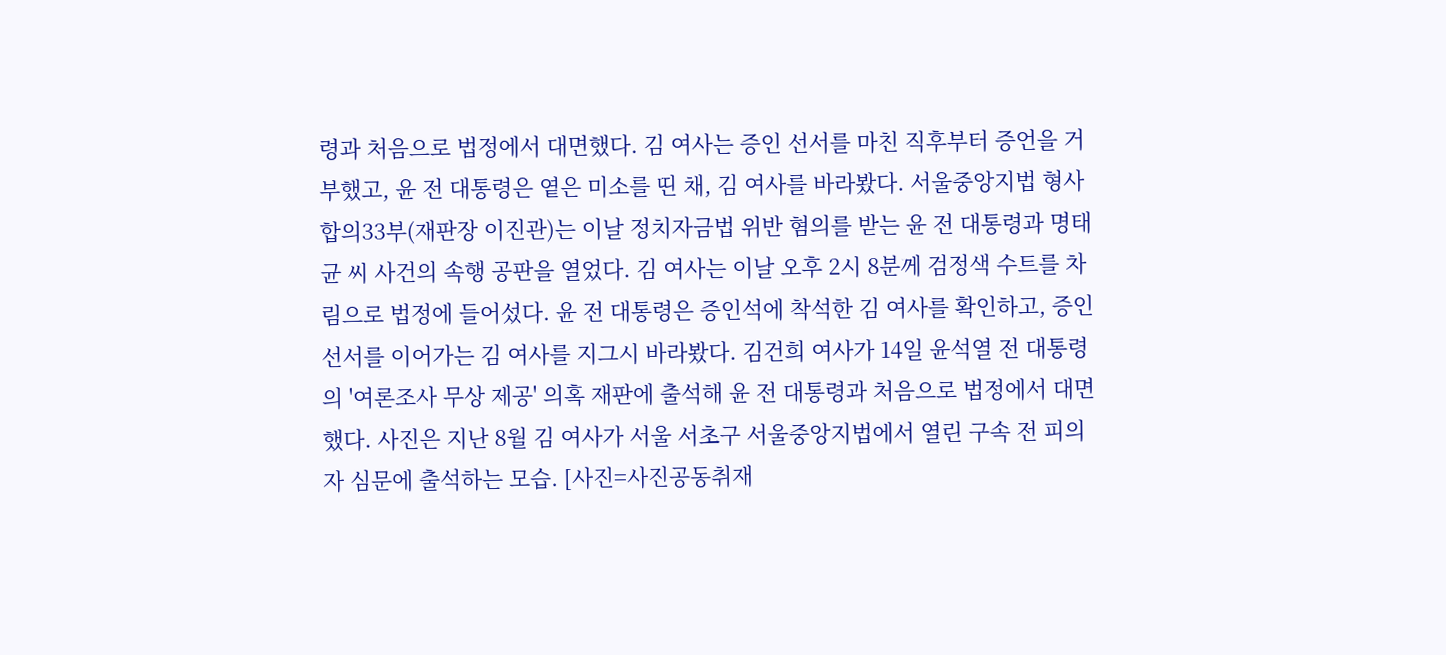령과 처음으로 법정에서 대면했다. 김 여사는 증인 선서를 마친 직후부터 증언을 거부했고, 윤 전 대통령은 옅은 미소를 띤 채, 김 여사를 바라봤다. 서울중앙지법 형사합의33부(재판장 이진관)는 이날 정치자금법 위반 혐의를 받는 윤 전 대통령과 명태균 씨 사건의 속행 공판을 열었다. 김 여사는 이날 오후 2시 8분께 검정색 수트를 차림으로 법정에 들어섰다. 윤 전 대통령은 증인석에 착석한 김 여사를 확인하고, 증인 선서를 이어가는 김 여사를 지그시 바라봤다. 김건희 여사가 14일 윤석열 전 대통령의 '여론조사 무상 제공' 의혹 재판에 출석해 윤 전 대통령과 처음으로 법정에서 대면했다. 사진은 지난 8월 김 여사가 서울 서초구 서울중앙지법에서 열린 구속 전 피의자 심문에 출석하는 모습. [사진=사진공동취재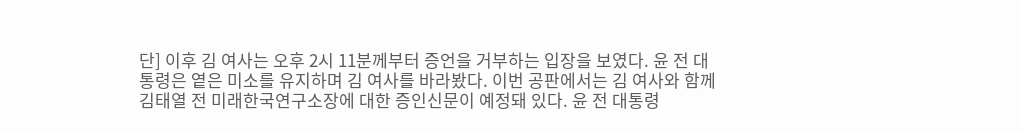단] 이후 김 여사는 오후 2시 11분께부터 증언을 거부하는 입장을 보였다. 윤 전 대통령은 옅은 미소를 유지하며 김 여사를 바라봤다. 이번 공판에서는 김 여사와 함께 김태열 전 미래한국연구소장에 대한 증인신문이 예정돼 있다. 윤 전 대통령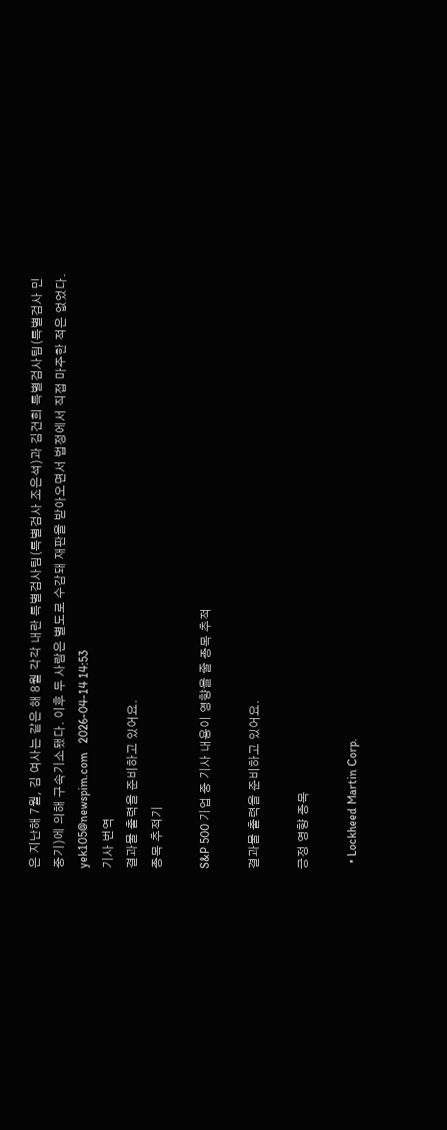은 지난해 7월, 김 여사는 같은 해 8월 각각 내란 특별검사팀(특별검사 조은석)과 김건희 특별검사팀(특별검사 민중기)에 의해 구속기소됐다. 이후 두 사람은 별도로 수감돼 재판을 받아오면서 법정에서 직접 마주한 적은 없었다. yek105@newspim.com   2026-04-14 14:53
기사 번역
결과물 출력을 준비하고 있어요.
종목 추적기

S&P 500 기업 중 기사 내용이 영향을 줄 종목 추적

결과물 출력을 준비하고 있어요.

긍정 영향 종목

  • Lockheed Martin Corp.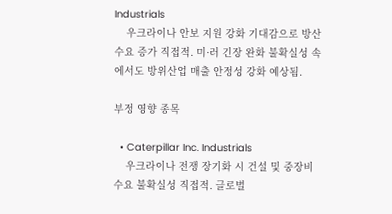Industrials
    우크라이나 안보 지원 강화 기대감으로 방산 수요 증가 직접적. 미·러 긴장 완화 불확실성 속에서도 방위산업 매출 안정성 강화 예상됨.

부정 영향 종목

  • Caterpillar Inc. Industrials
    우크라이나 전쟁 장기화 시 건설 및 중장비 수요 불확실성 직접적. 글로벌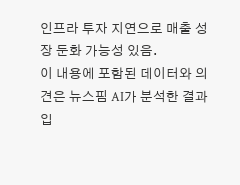인프라 투자 지연으로 매출 성장 둔화 가능성 있음.
이 내용에 포함된 데이터와 의견은 뉴스핌 AI가 분석한 결과입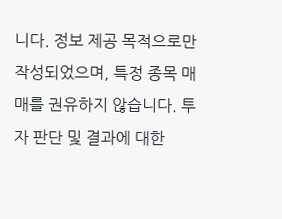니다. 정보 제공 목적으로만 작성되었으며, 특정 종목 매매를 권유하지 않습니다. 투자 판단 및 결과에 대한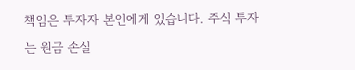책임은 투자자 본인에게 있습니다. 주식 투자는 원금 손실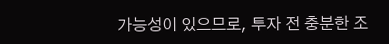가능성이 있으므로, 투자 전 충분한 조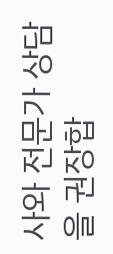사와 전문가 상담을 권장합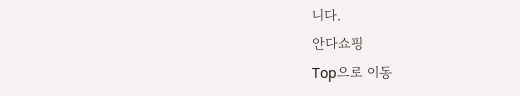니다.
안다쇼핑
Top으로 이동